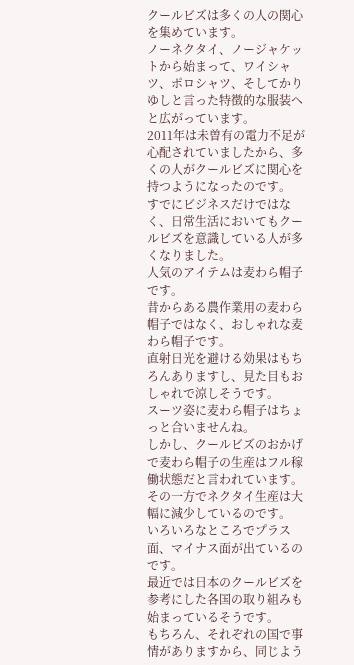クールビズは多くの人の関心を集めています。
ノーネクタイ、ノージャケットから始まって、ワイシャツ、ポロシャツ、そしてかりゆしと言った特徴的な服装へと広がっています。
2011年は未曽有の電力不足が心配されていましたから、多くの人がクールビズに関心を持つようになったのです。
すでにビジネスだけではなく、日常生活においてもクールビズを意識している人が多くなりました。
人気のアイテムは麦わら帽子です。
昔からある農作業用の麦わら帽子ではなく、おしゃれな麦わら帽子です。
直射日光を避ける効果はもちろんありますし、見た目もおしゃれで涼しそうです。
スーツ姿に麦わら帽子はちょっと合いませんね。
しかし、クールビズのおかげで麦わら帽子の生産はフル稼働状態だと言われています。
その一方でネクタイ生産は大幅に減少しているのです。
いろいろなところでプラス面、マイナス面が出ているのです。
最近では日本のクールビズを参考にした各国の取り組みも始まっているそうです。
もちろん、それぞれの国で事情がありますから、同じよう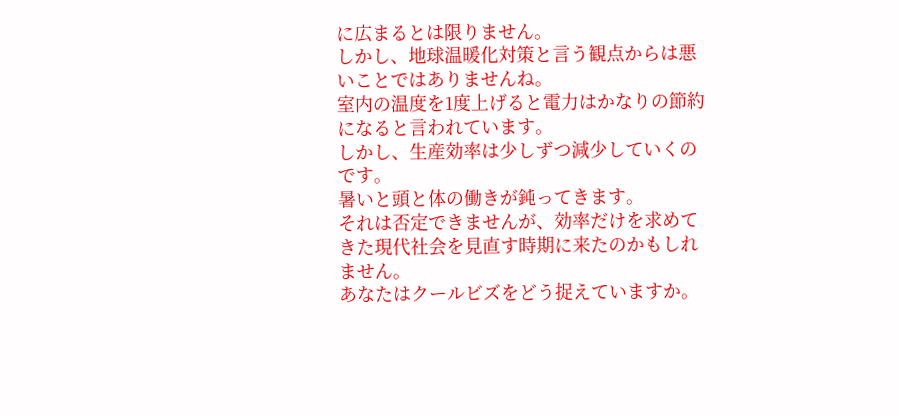に広まるとは限りません。
しかし、地球温暖化対策と言う観点からは悪いことではありませんね。
室内の温度を1度上げると電力はかなりの節約になると言われています。
しかし、生産効率は少しずつ減少していくのです。
暑いと頭と体の働きが鈍ってきます。
それは否定できませんが、効率だけを求めてきた現代社会を見直す時期に来たのかもしれません。
あなたはクールビズをどう捉えていますか。